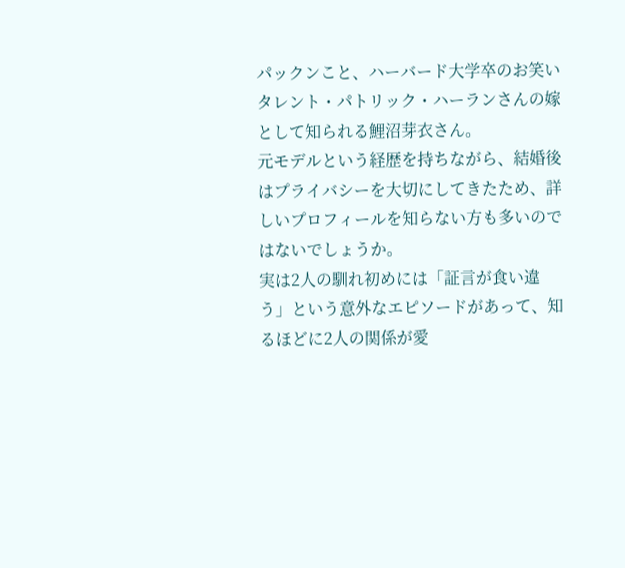パックンこと、ハーバード大学卒のお笑いタレント・パトリック・ハーランさんの嫁として知られる鯉沼芽衣さん。
元モデルという経歴を持ちながら、結婚後はプライバシーを大切にしてきたため、詳しいプロフィールを知らない方も多いのではないでしょうか。
実は2人の馴れ初めには「証言が食い違う」という意外なエピソードがあって、知るほどに2人の関係が愛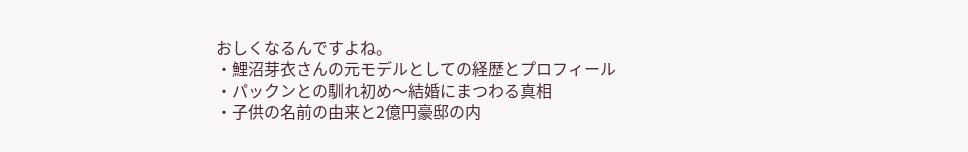おしくなるんですよね。
・鯉沼芽衣さんの元モデルとしての経歴とプロフィール
・パックンとの馴れ初め〜結婚にまつわる真相
・子供の名前の由来と2億円豪邸の内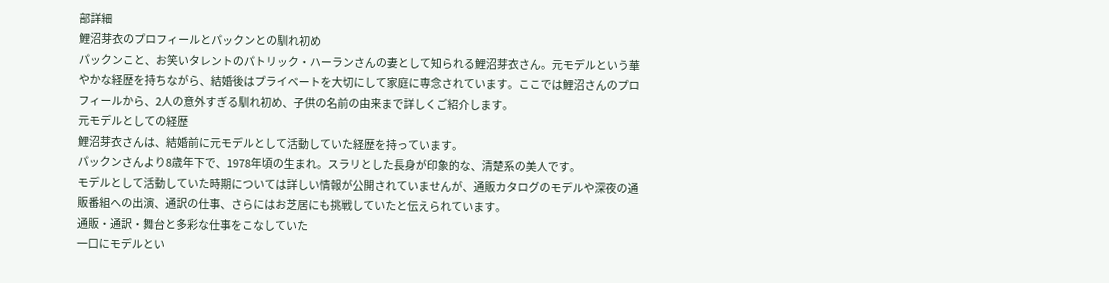部詳細
鯉沼芽衣のプロフィールとパックンとの馴れ初め
パックンこと、お笑いタレントのパトリック・ハーランさんの妻として知られる鯉沼芽衣さん。元モデルという華やかな経歴を持ちながら、結婚後はプライベートを大切にして家庭に専念されています。ここでは鯉沼さんのプロフィールから、2人の意外すぎる馴れ初め、子供の名前の由来まで詳しくご紹介します。
元モデルとしての経歴
鯉沼芽衣さんは、結婚前に元モデルとして活動していた経歴を持っています。
パックンさんより8歳年下で、1978年頃の生まれ。スラリとした長身が印象的な、清楚系の美人です。
モデルとして活動していた時期については詳しい情報が公開されていませんが、通販カタログのモデルや深夜の通販番組への出演、通訳の仕事、さらにはお芝居にも挑戦していたと伝えられています。
通販・通訳・舞台と多彩な仕事をこなしていた
一口にモデルとい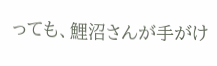っても、鯉沼さんが手がけ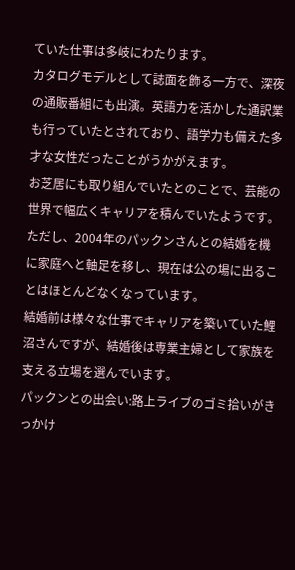ていた仕事は多岐にわたります。
カタログモデルとして誌面を飾る一方で、深夜の通販番組にも出演。英語力を活かした通訳業も行っていたとされており、語学力も備えた多才な女性だったことがうかがえます。
お芝居にも取り組んでいたとのことで、芸能の世界で幅広くキャリアを積んでいたようです。ただし、2004年のパックンさんとの結婚を機に家庭へと軸足を移し、現在は公の場に出ることはほとんどなくなっています。
結婚前は様々な仕事でキャリアを築いていた鯉沼さんですが、結婚後は専業主婦として家族を支える立場を選んでいます。
パックンとの出会い:路上ライブのゴミ拾いがきっかけ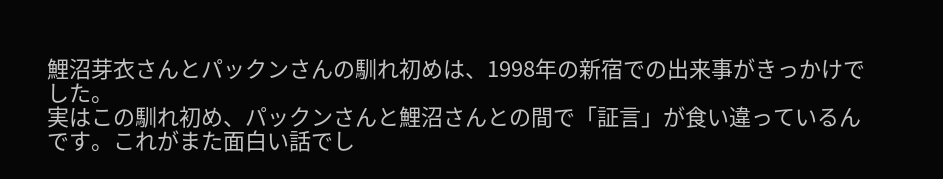鯉沼芽衣さんとパックンさんの馴れ初めは、1998年の新宿での出来事がきっかけでした。
実はこの馴れ初め、パックンさんと鯉沼さんとの間で「証言」が食い違っているんです。これがまた面白い話でし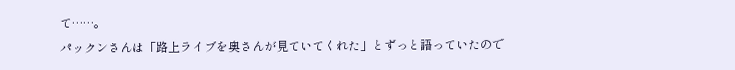て……。
パックンさんは「路上ライブを奥さんが見ていてくれた」とずっと語っていたので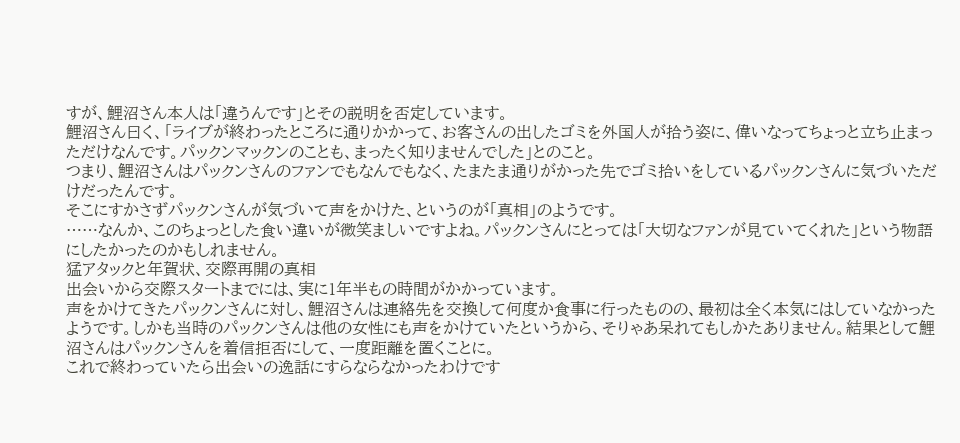すが、鯉沼さん本人は「違うんです」とその説明を否定しています。
鯉沼さん曰く、「ライブが終わったところに通りかかって、お客さんの出したゴミを外国人が拾う姿に、偉いなってちょっと立ち止まっただけなんです。パックンマックンのことも、まったく知りませんでした」とのこと。
つまり、鯉沼さんはパックンさんのファンでもなんでもなく、たまたま通りがかった先でゴミ拾いをしているパックンさんに気づいただけだったんです。
そこにすかさずパックンさんが気づいて声をかけた、というのが「真相」のようです。
……なんか、このちょっとした食い違いが微笑ましいですよね。パックンさんにとっては「大切なファンが見ていてくれた」という物語にしたかったのかもしれません。
猛アタックと年賀状、交際再開の真相
出会いから交際スタートまでには、実に1年半もの時間がかかっています。
声をかけてきたパックンさんに対し、鯉沼さんは連絡先を交換して何度か食事に行ったものの、最初は全く本気にはしていなかったようです。しかも当時のパックンさんは他の女性にも声をかけていたというから、そりゃあ呆れてもしかたありません。結果として鯉沼さんはパックンさんを着信拒否にして、一度距離を置くことに。
これで終わっていたら出会いの逸話にすらならなかったわけです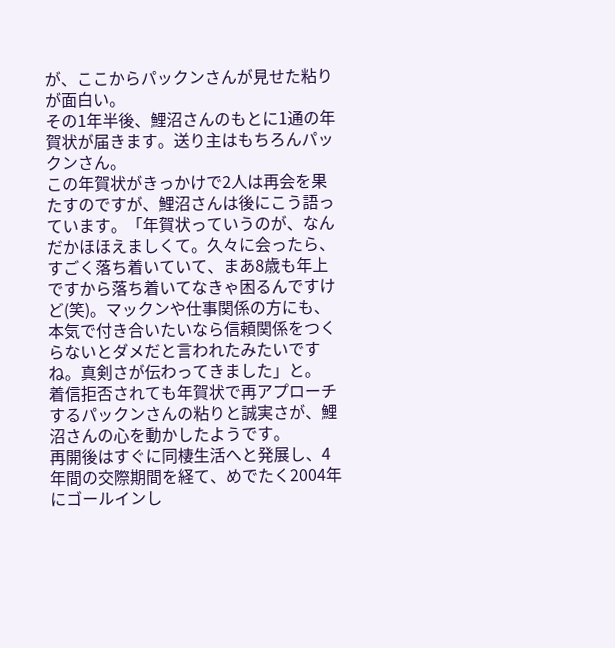が、ここからパックンさんが見せた粘りが面白い。
その1年半後、鯉沼さんのもとに1通の年賀状が届きます。送り主はもちろんパックンさん。
この年賀状がきっかけで2人は再会を果たすのですが、鯉沼さんは後にこう語っています。「年賀状っていうのが、なんだかほほえましくて。久々に会ったら、すごく落ち着いていて、まあ8歳も年上ですから落ち着いてなきゃ困るんですけど(笑)。マックンや仕事関係の方にも、本気で付き合いたいなら信頼関係をつくらないとダメだと言われたみたいですね。真剣さが伝わってきました」と。
着信拒否されても年賀状で再アプローチするパックンさんの粘りと誠実さが、鯉沼さんの心を動かしたようです。
再開後はすぐに同棲生活へと発展し、4年間の交際期間を経て、めでたく2004年にゴールインし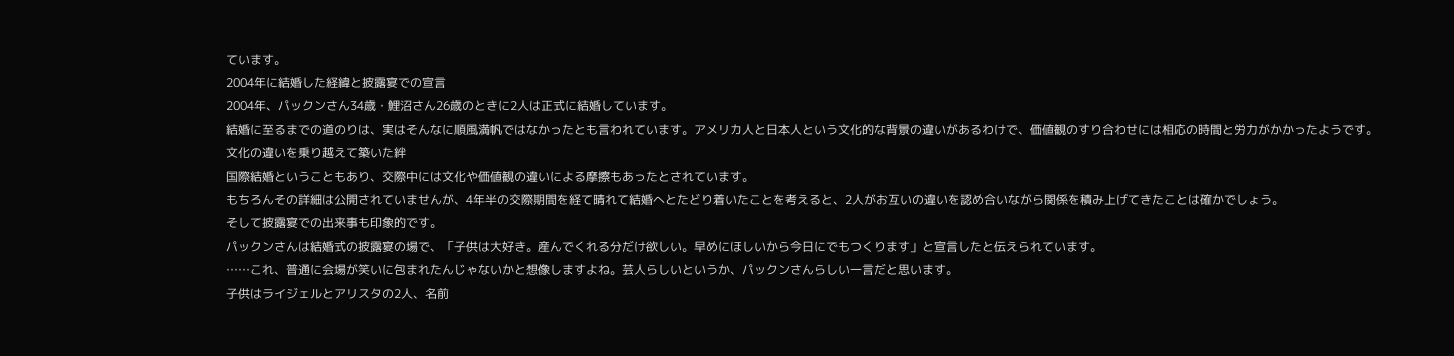ています。
2004年に結婚した経緯と披露宴での宣言
2004年、パックンさん34歳・鯉沼さん26歳のときに2人は正式に結婚しています。
結婚に至るまでの道のりは、実はそんなに順風満帆ではなかったとも言われています。アメリカ人と日本人という文化的な背景の違いがあるわけで、価値観のすり合わせには相応の時間と労力がかかったようです。
文化の違いを乗り越えて築いた絆
国際結婚ということもあり、交際中には文化や価値観の違いによる摩擦もあったとされています。
もちろんその詳細は公開されていませんが、4年半の交際期間を経て晴れて結婚へとたどり着いたことを考えると、2人がお互いの違いを認め合いながら関係を積み上げてきたことは確かでしょう。
そして披露宴での出来事も印象的です。
パックンさんは結婚式の披露宴の場で、「子供は大好き。産んでくれる分だけ欲しい。早めにほしいから今日にでもつくります」と宣言したと伝えられています。
……これ、普通に会場が笑いに包まれたんじゃないかと想像しますよね。芸人らしいというか、パックンさんらしい一言だと思います。
子供はライジェルとアリスタの2人、名前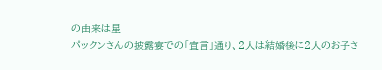の由来は星
パックンさんの披露宴での「宣言」通り、2人は結婚後に2人のお子さ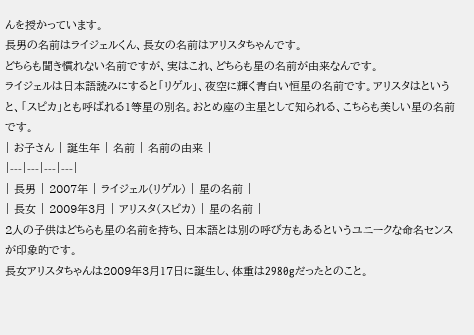んを授かっています。
長男の名前はライジェルくん、長女の名前はアリスタちゃんです。
どちらも聞き慣れない名前ですが、実はこれ、どちらも星の名前が由来なんです。
ライジェルは日本語読みにすると「リゲル」、夜空に輝く青白い恒星の名前です。アリスタはというと、「スピカ」とも呼ばれる1等星の別名。おとめ座の主星として知られる、こちらも美しい星の名前です。
| お子さん | 誕生年 | 名前 | 名前の由来 |
|---|---|---|---|
| 長男 | 2007年 | ライジェル(リゲル) | 星の名前 |
| 長女 | 2009年3月 | アリスタ(スピカ) | 星の名前 |
2人の子供はどちらも星の名前を持ち、日本語とは別の呼び方もあるというユニークな命名センスが印象的です。
長女アリスタちゃんは2009年3月17日に誕生し、体重は2980gだったとのこと。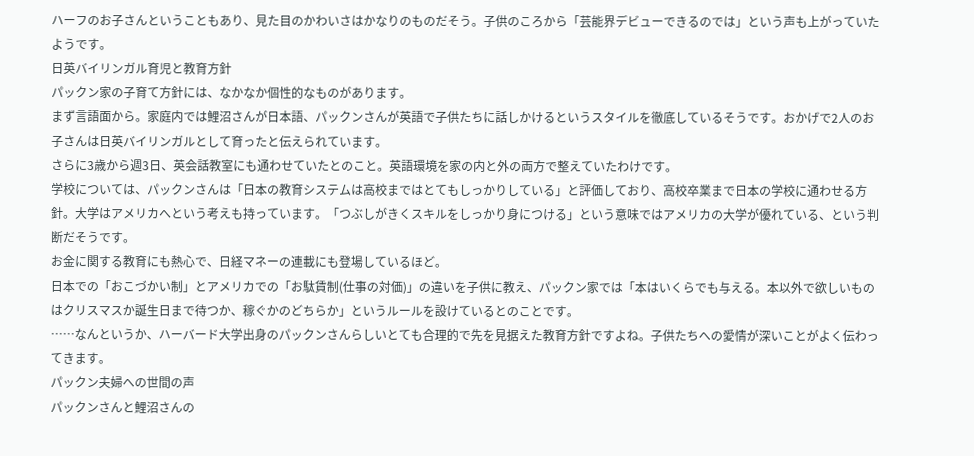ハーフのお子さんということもあり、見た目のかわいさはかなりのものだそう。子供のころから「芸能界デビューできるのでは」という声も上がっていたようです。
日英バイリンガル育児と教育方針
パックン家の子育て方針には、なかなか個性的なものがあります。
まず言語面から。家庭内では鯉沼さんが日本語、パックンさんが英語で子供たちに話しかけるというスタイルを徹底しているそうです。おかげで2人のお子さんは日英バイリンガルとして育ったと伝えられています。
さらに3歳から週3日、英会話教室にも通わせていたとのこと。英語環境を家の内と外の両方で整えていたわけです。
学校については、パックンさんは「日本の教育システムは高校まではとてもしっかりしている」と評価しており、高校卒業まで日本の学校に通わせる方針。大学はアメリカへという考えも持っています。「つぶしがきくスキルをしっかり身につける」という意味ではアメリカの大学が優れている、という判断だそうです。
お金に関する教育にも熱心で、日経マネーの連載にも登場しているほど。
日本での「おこづかい制」とアメリカでの「お駄賃制(仕事の対価)」の違いを子供に教え、パックン家では「本はいくらでも与える。本以外で欲しいものはクリスマスか誕生日まで待つか、稼ぐかのどちらか」というルールを設けているとのことです。
……なんというか、ハーバード大学出身のパックンさんらしいとても合理的で先を見据えた教育方針ですよね。子供たちへの愛情が深いことがよく伝わってきます。
パックン夫婦への世間の声
パックンさんと鯉沼さんの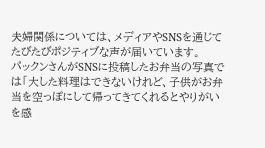夫婦関係については、メディアやSNSを通じてたびたびポジティブな声が届いています。
パックンさんがSNSに投稿したお弁当の写真では「大した料理はできないけれど、子供がお弁当を空っぽにして帰ってきてくれるとやりがいを感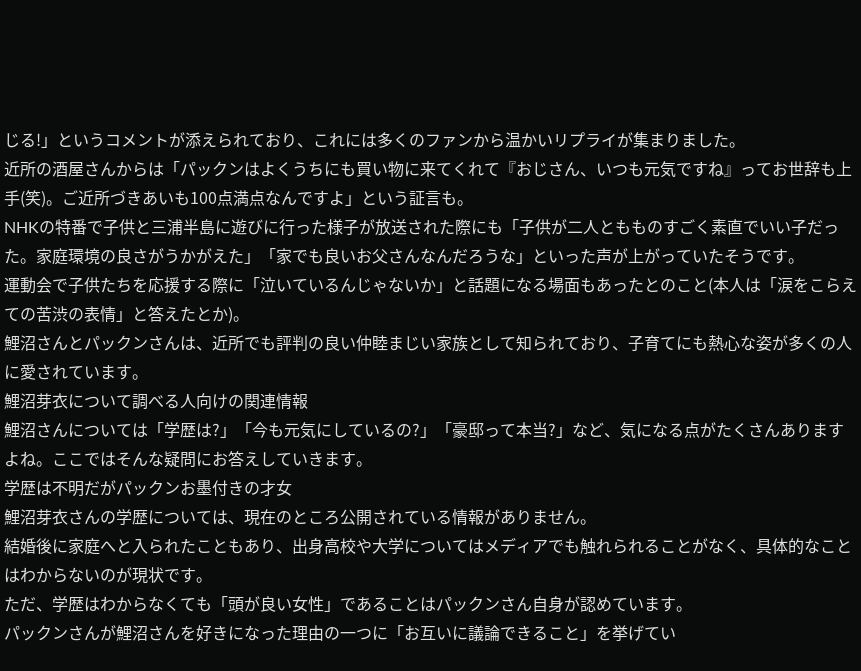じる!」というコメントが添えられており、これには多くのファンから温かいリプライが集まりました。
近所の酒屋さんからは「パックンはよくうちにも買い物に来てくれて『おじさん、いつも元気ですね』ってお世辞も上手(笑)。ご近所づきあいも100点満点なんですよ」という証言も。
NHKの特番で子供と三浦半島に遊びに行った様子が放送された際にも「子供が二人ともものすごく素直でいい子だった。家庭環境の良さがうかがえた」「家でも良いお父さんなんだろうな」といった声が上がっていたそうです。
運動会で子供たちを応援する際に「泣いているんじゃないか」と話題になる場面もあったとのこと(本人は「涙をこらえての苦渋の表情」と答えたとか)。
鯉沼さんとパックンさんは、近所でも評判の良い仲睦まじい家族として知られており、子育てにも熱心な姿が多くの人に愛されています。
鯉沼芽衣について調べる人向けの関連情報
鯉沼さんについては「学歴は?」「今も元気にしているの?」「豪邸って本当?」など、気になる点がたくさんありますよね。ここではそんな疑問にお答えしていきます。
学歴は不明だがパックンお墨付きの才女
鯉沼芽衣さんの学歴については、現在のところ公開されている情報がありません。
結婚後に家庭へと入られたこともあり、出身高校や大学についてはメディアでも触れられることがなく、具体的なことはわからないのが現状です。
ただ、学歴はわからなくても「頭が良い女性」であることはパックンさん自身が認めています。
パックンさんが鯉沼さんを好きになった理由の一つに「お互いに議論できること」を挙げてい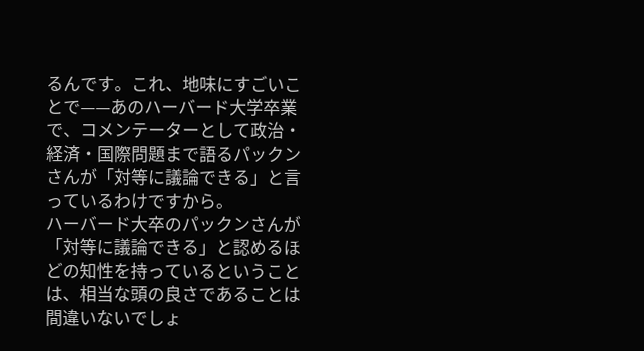るんです。これ、地味にすごいことで——あのハーバード大学卒業で、コメンテーターとして政治・経済・国際問題まで語るパックンさんが「対等に議論できる」と言っているわけですから。
ハーバード大卒のパックンさんが「対等に議論できる」と認めるほどの知性を持っているということは、相当な頭の良さであることは間違いないでしょ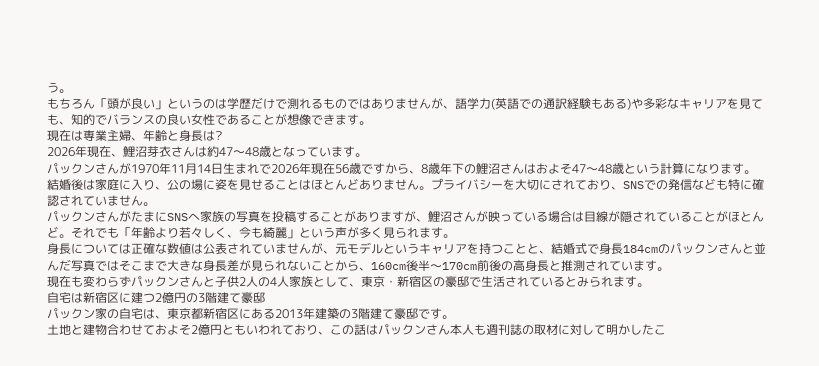う。
もちろん「頭が良い」というのは学歴だけで測れるものではありませんが、語学力(英語での通訳経験もある)や多彩なキャリアを見ても、知的でバランスの良い女性であることが想像できます。
現在は専業主婦、年齢と身長は?
2026年現在、鯉沼芽衣さんは約47〜48歳となっています。
パックンさんが1970年11月14日生まれで2026年現在56歳ですから、8歳年下の鯉沼さんはおよそ47〜48歳という計算になります。
結婚後は家庭に入り、公の場に姿を見せることはほとんどありません。プライバシーを大切にされており、SNSでの発信なども特に確認されていません。
パックンさんがたまにSNSへ家族の写真を投稿することがありますが、鯉沼さんが映っている場合は目線が隠されていることがほとんど。それでも「年齢より若々しく、今も綺麗」という声が多く見られます。
身長については正確な数値は公表されていませんが、元モデルというキャリアを持つことと、結婚式で身長184cmのパックンさんと並んだ写真ではそこまで大きな身長差が見られないことから、160cm後半〜170cm前後の高身長と推測されています。
現在も変わらずパックンさんと子供2人の4人家族として、東京・新宿区の豪邸で生活されているとみられます。
自宅は新宿区に建つ2億円の3階建て豪邸
パックン家の自宅は、東京都新宿区にある2013年建築の3階建て豪邸です。
土地と建物合わせておよそ2億円ともいわれており、この話はパックンさん本人も週刊誌の取材に対して明かしたこ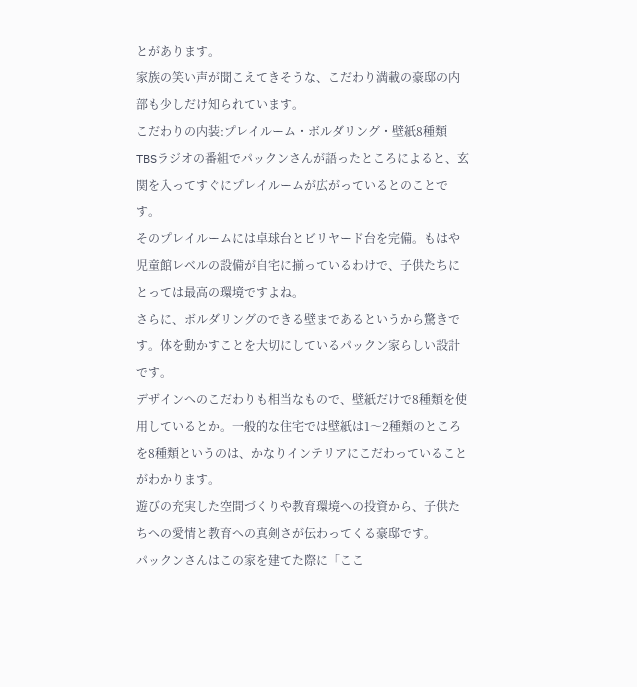とがあります。
家族の笑い声が聞こえてきそうな、こだわり満載の豪邸の内部も少しだけ知られています。
こだわりの内装:プレイルーム・ボルダリング・壁紙8種類
TBSラジオの番組でパックンさんが語ったところによると、玄関を入ってすぐにプレイルームが広がっているとのことです。
そのプレイルームには卓球台とビリヤード台を完備。もはや児童館レベルの設備が自宅に揃っているわけで、子供たちにとっては最高の環境ですよね。
さらに、ボルダリングのできる壁まであるというから驚きです。体を動かすことを大切にしているパックン家らしい設計です。
デザインへのこだわりも相当なもので、壁紙だけで8種類を使用しているとか。一般的な住宅では壁紙は1〜2種類のところを8種類というのは、かなりインテリアにこだわっていることがわかります。
遊びの充実した空間づくりや教育環境への投資から、子供たちへの愛情と教育への真剣さが伝わってくる豪邸です。
パックンさんはこの家を建てた際に「ここ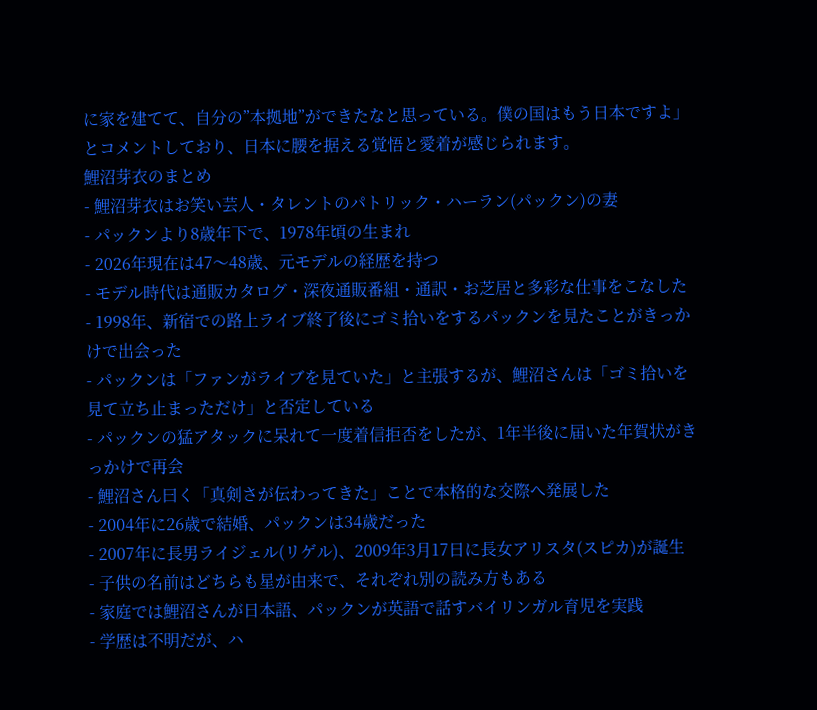に家を建てて、自分の”本拠地”ができたなと思っている。僕の国はもう日本ですよ」とコメントしており、日本に腰を据える覚悟と愛着が感じられます。
鯉沼芽衣のまとめ
- 鯉沼芽衣はお笑い芸人・タレントのパトリック・ハーラン(パックン)の妻
- パックンより8歳年下で、1978年頃の生まれ
- 2026年現在は47〜48歳、元モデルの経歴を持つ
- モデル時代は通販カタログ・深夜通販番組・通訳・お芝居と多彩な仕事をこなした
- 1998年、新宿での路上ライブ終了後にゴミ拾いをするパックンを見たことがきっかけで出会った
- パックンは「ファンがライブを見ていた」と主張するが、鯉沼さんは「ゴミ拾いを見て立ち止まっただけ」と否定している
- パックンの猛アタックに呆れて一度着信拒否をしたが、1年半後に届いた年賀状がきっかけで再会
- 鯉沼さん曰く「真剣さが伝わってきた」ことで本格的な交際へ発展した
- 2004年に26歳で結婚、パックンは34歳だった
- 2007年に長男ライジェル(リゲル)、2009年3月17日に長女アリスタ(スピカ)が誕生
- 子供の名前はどちらも星が由来で、それぞれ別の読み方もある
- 家庭では鯉沼さんが日本語、パックンが英語で話すバイリンガル育児を実践
- 学歴は不明だが、ハ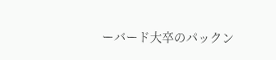ーバード大卒のパックン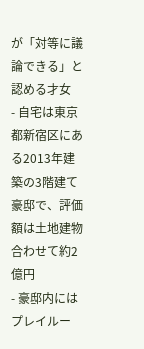が「対等に議論できる」と認める才女
- 自宅は東京都新宿区にある2013年建築の3階建て豪邸で、評価額は土地建物合わせて約2億円
- 豪邸内にはプレイルー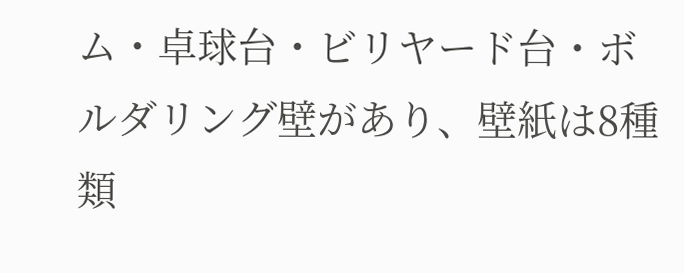ム・卓球台・ビリヤード台・ボルダリング壁があり、壁紙は8種類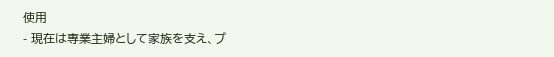使用
- 現在は専業主婦として家族を支え、プ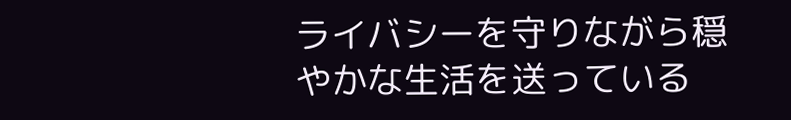ライバシーを守りながら穏やかな生活を送っている